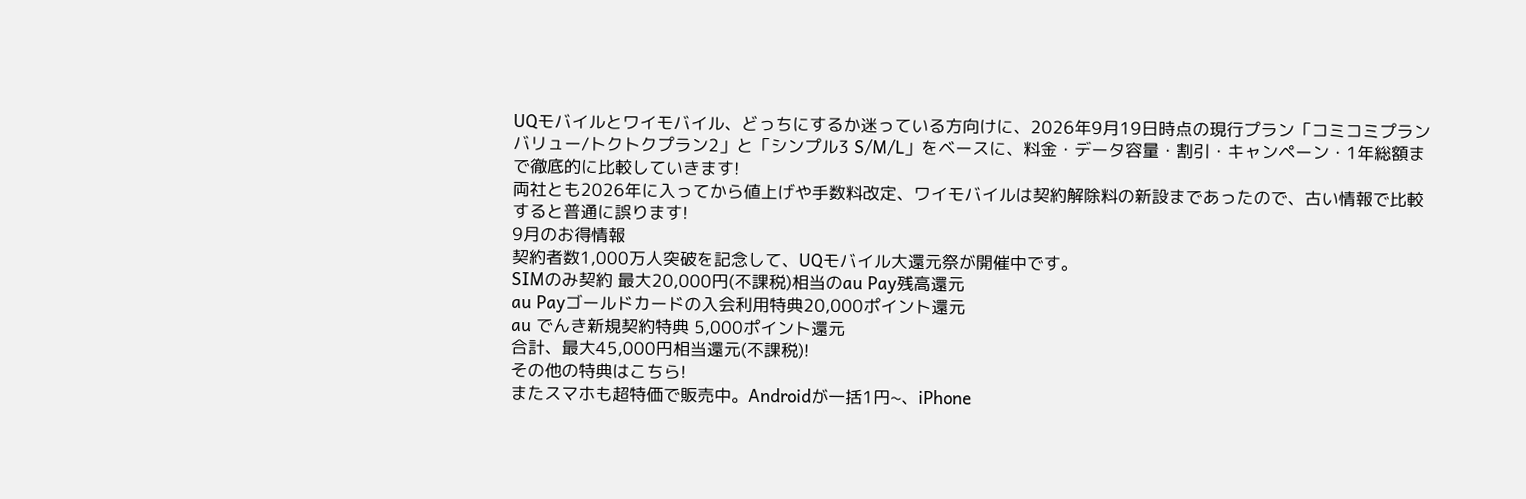UQモバイルとワイモバイル、どっちにするか迷っている方向けに、2026年9月19日時点の現行プラン「コミコミプランバリュー/トクトクプラン2」と「シンプル3 S/M/L」をベースに、料金・データ容量・割引・キャンペーン・1年総額まで徹底的に比較していきます!
両社とも2026年に入ってから値上げや手数料改定、ワイモバイルは契約解除料の新設まであったので、古い情報で比較すると普通に誤ります!
9月のお得情報
契約者数1,000万人突破を記念して、UQモバイル大還元祭が開催中です。
SIMのみ契約 最大20,000円(不課税)相当のau Pay残高還元
au Payゴールドカードの入会利用特典20,000ポイント還元
au でんき新規契約特典 5,000ポイント還元
合計、最大45,000円相当還元(不課税)!
その他の特典はこちら!
またスマホも超特価で販売中。Androidが一括1円~、iPhone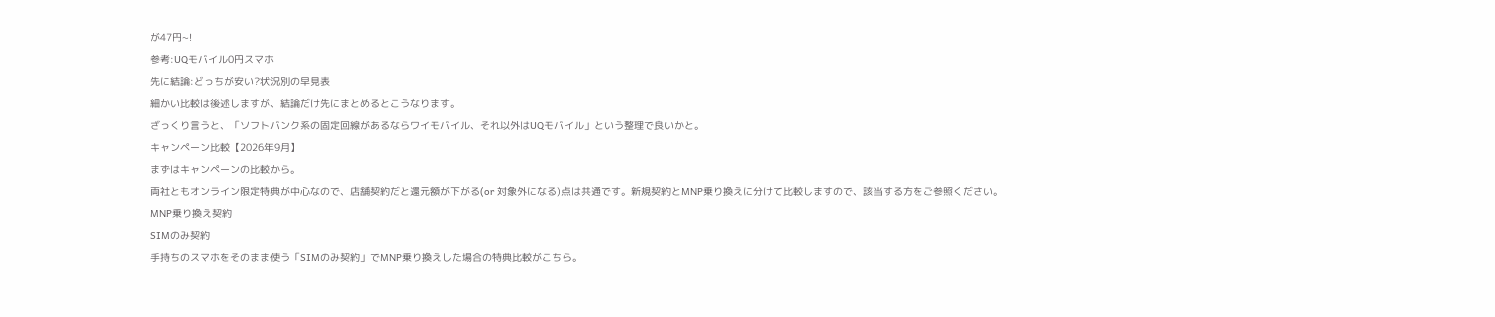が47円~!
参考:UQモバイル0円スマホ
先に結論:どっちが安い?状況別の早見表
細かい比較は後述しますが、結論だけ先にまとめるとこうなります。
ざっくり言うと、「ソフトバンク系の固定回線があるならワイモバイル、それ以外はUQモバイル」という整理で良いかと。
キャンペーン比較【2026年9月】
まずはキャンペーンの比較から。
両社ともオンライン限定特典が中心なので、店舗契約だと還元額が下がる(or 対象外になる)点は共通です。新規契約とMNP乗り換えに分けて比較しますので、該当する方をご参照ください。
MNP乗り換え契約
SIMのみ契約
手持ちのスマホをそのまま使う「SIMのみ契約」でMNP乗り換えした場合の特典比較がこちら。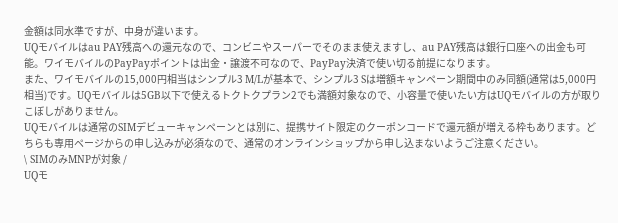金額は同水準ですが、中身が違います。
UQモバイルはau PAY残高への還元なので、コンビニやスーパーでそのまま使えますし、au PAY残高は銀行口座への出金も可能。ワイモバイルのPayPayポイントは出金・譲渡不可なので、PayPay決済で使い切る前提になります。
また、ワイモバイルの15,000円相当はシンプル3 M/Lが基本で、シンプル3 Sは増額キャンペーン期間中のみ同額(通常は5,000円相当)です。UQモバイルは5GB以下で使えるトクトクプラン2でも満額対象なので、小容量で使いたい方はUQモバイルの方が取りこぼしがありません。
UQモバイルは通常のSIMデビューキャンペーンとは別に、提携サイト限定のクーポンコードで還元額が増える枠もあります。どちらも専用ページからの申し込みが必須なので、通常のオンラインショップから申し込まないようご注意ください。
\ SIMのみMNPが対象 /
UQモ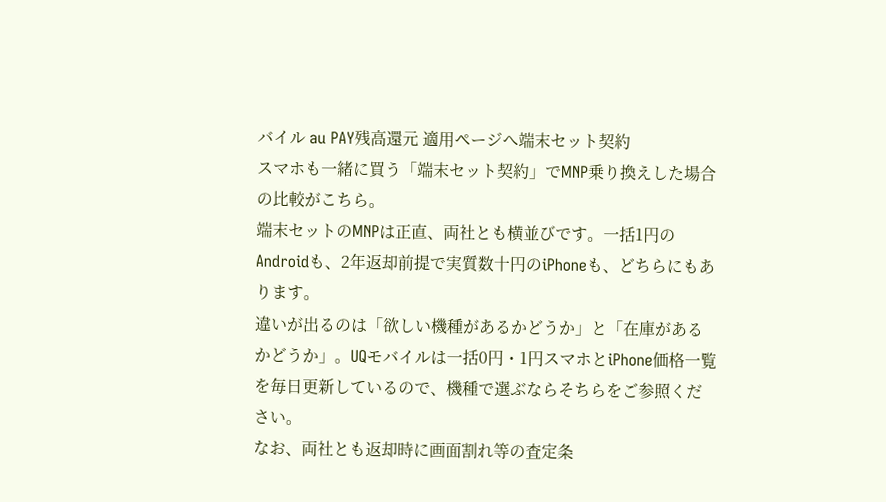バイル au PAY残高還元 適用ページへ端末セット契約
スマホも一緒に買う「端末セット契約」でMNP乗り換えした場合の比較がこちら。
端末セットのMNPは正直、両社とも横並びです。一括1円のAndroidも、2年返却前提で実質数十円のiPhoneも、どちらにもあります。
違いが出るのは「欲しい機種があるかどうか」と「在庫があるかどうか」。UQモバイルは一括0円・1円スマホとiPhone価格一覧を毎日更新しているので、機種で選ぶならそちらをご参照ください。
なお、両社とも返却時に画面割れ等の査定条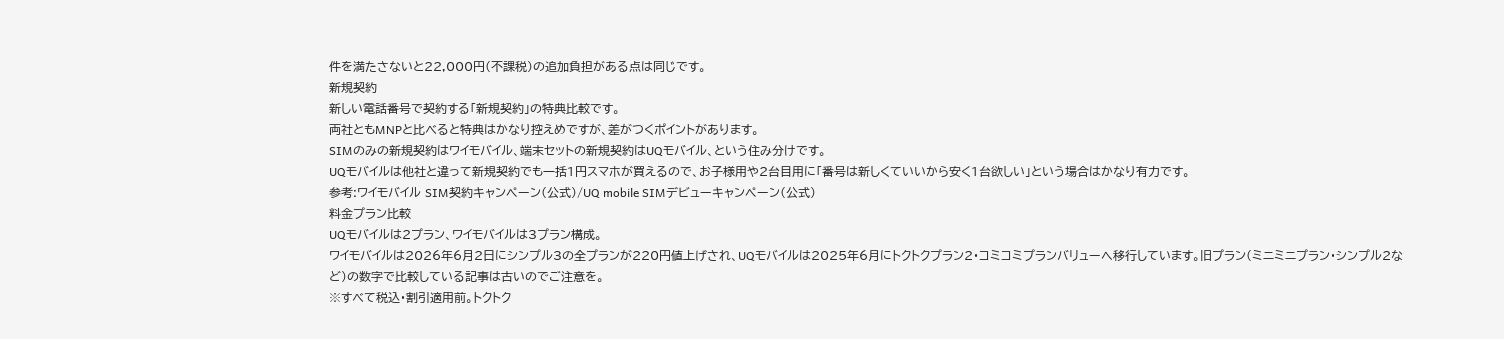件を満たさないと22,000円(不課税)の追加負担がある点は同じです。
新規契約
新しい電話番号で契約する「新規契約」の特典比較です。
両社ともMNPと比べると特典はかなり控えめですが、差がつくポイントがあります。
SIMのみの新規契約はワイモバイル、端末セットの新規契約はUQモバイル、という住み分けです。
UQモバイルは他社と違って新規契約でも一括1円スマホが買えるので、お子様用や2台目用に「番号は新しくていいから安く1台欲しい」という場合はかなり有力です。
参考:ワイモバイル SIM契約キャンペーン(公式)/UQ mobile SIMデビューキャンペーン(公式)
料金プラン比較
UQモバイルは2プラン、ワイモバイルは3プラン構成。
ワイモバイルは2026年6月2日にシンプル3の全プランが220円値上げされ、UQモバイルは2025年6月にトクトクプラン2・コミコミプランバリューへ移行しています。旧プラン(ミニミニプラン・シンプル2など)の数字で比較している記事は古いのでご注意を。
※すべて税込・割引適用前。トクトク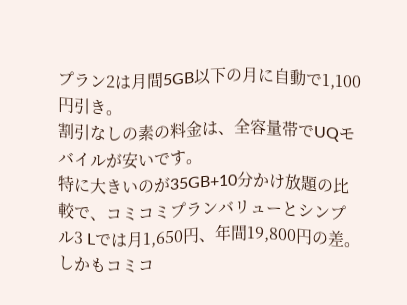プラン2は月間5GB以下の月に自動で1,100円引き。
割引なしの素の料金は、全容量帯でUQモバイルが安いです。
特に大きいのが35GB+10分かけ放題の比較で、コミコミプランバリューとシンプル3 Lでは月1,650円、年間19,800円の差。しかもコミコ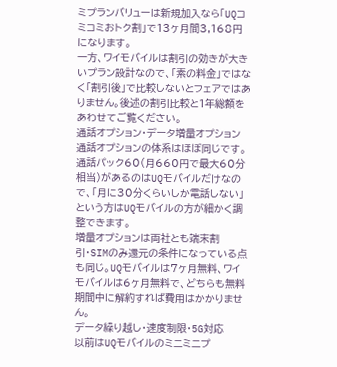ミプランバリューは新規加入なら「UQコミコミおトク割」で13ヶ月間3,168円になります。
一方、ワイモバイルは割引の効きが大きいプラン設計なので、「素の料金」ではなく「割引後」で比較しないとフェアではありません。後述の割引比較と1年総額をあわせてご覧ください。
通話オプション・データ増量オプション
通話オプションの体系はほぼ同じです。通話パック60(月660円で最大60分相当)があるのはUQモバイルだけなので、「月に30分くらいしか電話しない」という方はUQモバイルの方が細かく調整できます。
増量オプションは両社とも端末割引・SIMのみ還元の条件になっている点も同じ。UQモバイルは7ヶ月無料、ワイモバイルは6ヶ月無料で、どちらも無料期間中に解約すれば費用はかかりません。
データ繰り越し・速度制限・5G対応
以前はUQモバイルのミニミニプ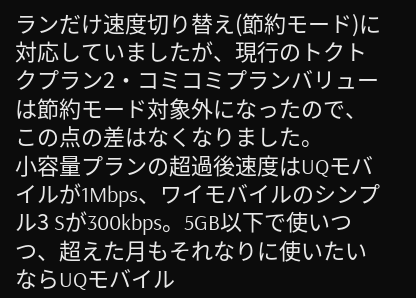ランだけ速度切り替え(節約モード)に対応していましたが、現行のトクトクプラン2・コミコミプランバリューは節約モード対象外になったので、この点の差はなくなりました。
小容量プランの超過後速度はUQモバイルが1Mbps、ワイモバイルのシンプル3 Sが300kbps。5GB以下で使いつつ、超えた月もそれなりに使いたいならUQモバイル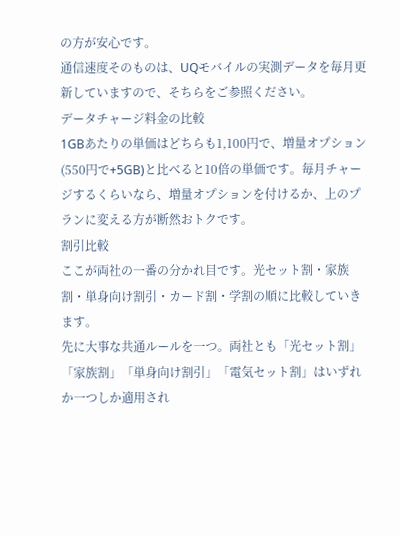の方が安心です。
通信速度そのものは、UQモバイルの実測データを毎月更新していますので、そちらをご参照ください。
データチャージ料金の比較
1GBあたりの単価はどちらも1,100円で、増量オプション(550円で+5GB)と比べると10倍の単価です。毎月チャージするくらいなら、増量オプションを付けるか、上のプランに変える方が断然おトクです。
割引比較
ここが両社の一番の分かれ目です。光セット割・家族割・単身向け割引・カード割・学割の順に比較していきます。
先に大事な共通ルールを一つ。両社とも「光セット割」「家族割」「単身向け割引」「電気セット割」はいずれか一つしか適用され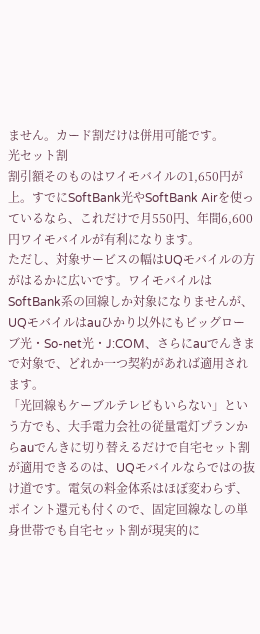ません。カード割だけは併用可能です。
光セット割
割引額そのものはワイモバイルの1,650円が上。すでにSoftBank光やSoftBank Airを使っているなら、これだけで月550円、年間6,600円ワイモバイルが有利になります。
ただし、対象サービスの幅はUQモバイルの方がはるかに広いです。ワイモバイルはSoftBank系の回線しか対象になりませんが、UQモバイルはauひかり以外にもビッグローブ光・So-net光・J:COM、さらにauでんきまで対象で、どれか一つ契約があれば適用されます。
「光回線もケーブルテレビもいらない」という方でも、大手電力会社の従量電灯プランからauでんきに切り替えるだけで自宅セット割が適用できるのは、UQモバイルならではの抜け道です。電気の料金体系はほぼ変わらず、ポイント還元も付くので、固定回線なしの単身世帯でも自宅セット割が現実的に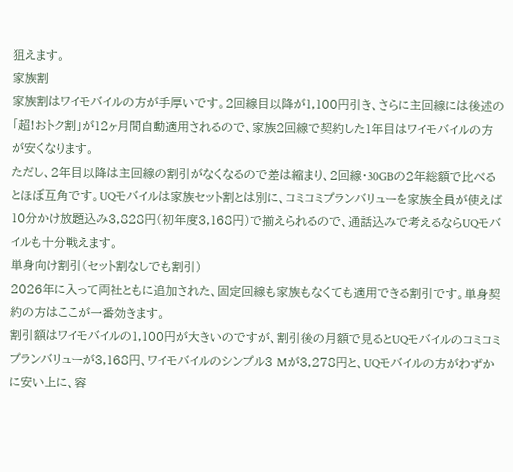狙えます。
家族割
家族割はワイモバイルの方が手厚いです。2回線目以降が1,100円引き、さらに主回線には後述の「超!おトク割」が12ヶ月間自動適用されるので、家族2回線で契約した1年目はワイモバイルの方が安くなります。
ただし、2年目以降は主回線の割引がなくなるので差は縮まり、2回線・30GBの2年総額で比べるとほぼ互角です。UQモバイルは家族セット割とは別に、コミコミプランバリューを家族全員が使えば10分かけ放題込み3,828円(初年度3,168円)で揃えられるので、通話込みで考えるならUQモバイルも十分戦えます。
単身向け割引(セット割なしでも割引)
2026年に入って両社ともに追加された、固定回線も家族もなくても適用できる割引です。単身契約の方はここが一番効きます。
割引額はワイモバイルの1,100円が大きいのですが、割引後の月額で見るとUQモバイルのコミコミプランバリューが3,168円、ワイモバイルのシンプル3 Mが3,278円と、UQモバイルの方がわずかに安い上に、容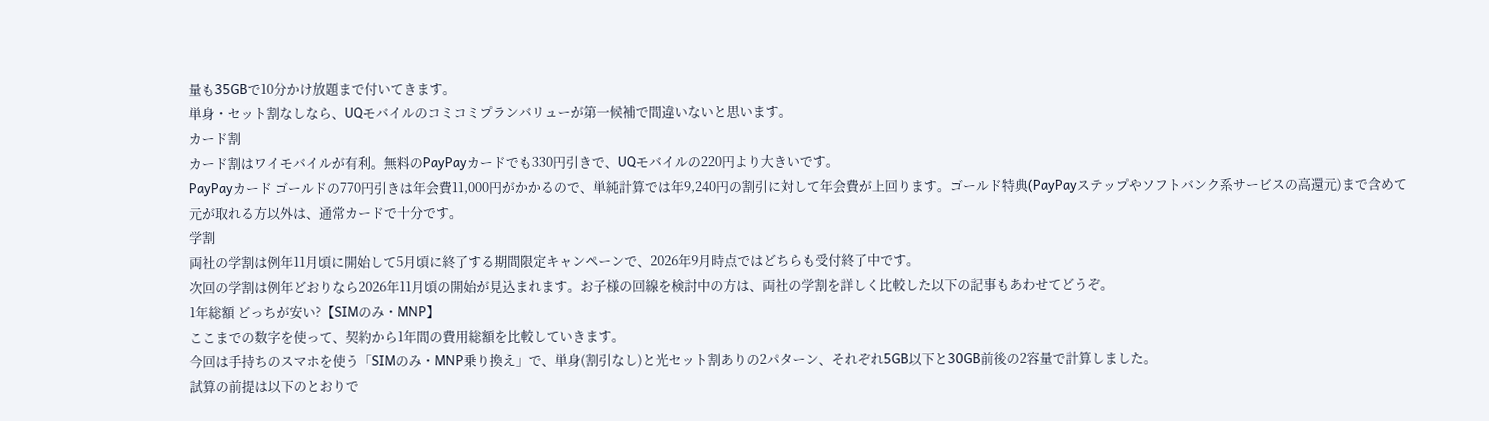量も35GBで10分かけ放題まで付いてきます。
単身・セット割なしなら、UQモバイルのコミコミプランバリューが第一候補で間違いないと思います。
カード割
カード割はワイモバイルが有利。無料のPayPayカードでも330円引きで、UQモバイルの220円より大きいです。
PayPayカード ゴールドの770円引きは年会費11,000円がかかるので、単純計算では年9,240円の割引に対して年会費が上回ります。ゴールド特典(PayPayステップやソフトバンク系サービスの高還元)まで含めて元が取れる方以外は、通常カードで十分です。
学割
両社の学割は例年11月頃に開始して5月頃に終了する期間限定キャンペーンで、2026年9月時点ではどちらも受付終了中です。
次回の学割は例年どおりなら2026年11月頃の開始が見込まれます。お子様の回線を検討中の方は、両社の学割を詳しく比較した以下の記事もあわせてどうぞ。
1年総額 どっちが安い?【SIMのみ・MNP】
ここまでの数字を使って、契約から1年間の費用総額を比較していきます。
今回は手持ちのスマホを使う「SIMのみ・MNP乗り換え」で、単身(割引なし)と光セット割ありの2パターン、それぞれ5GB以下と30GB前後の2容量で計算しました。
試算の前提は以下のとおりで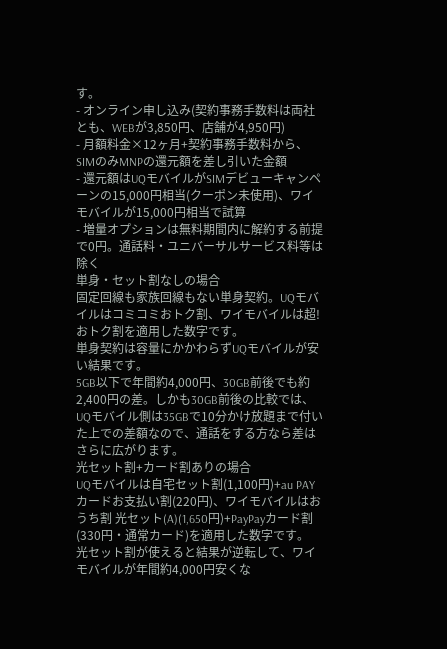す。
- オンライン申し込み(契約事務手数料は両社とも、WEBが3,850円、店舗が4,950円)
- 月額料金×12ヶ月+契約事務手数料から、SIMのみMNPの還元額を差し引いた金額
- 還元額はUQモバイルがSIMデビューキャンペーンの15,000円相当(クーポン未使用)、ワイモバイルが15,000円相当で試算
- 増量オプションは無料期間内に解約する前提で0円。通話料・ユニバーサルサービス料等は除く
単身・セット割なしの場合
固定回線も家族回線もない単身契約。UQモバイルはコミコミおトク割、ワイモバイルは超!おトク割を適用した数字です。
単身契約は容量にかかわらずUQモバイルが安い結果です。
5GB以下で年間約4,000円、30GB前後でも約2,400円の差。しかも30GB前後の比較では、UQモバイル側は35GBで10分かけ放題まで付いた上での差額なので、通話をする方なら差はさらに広がります。
光セット割+カード割ありの場合
UQモバイルは自宅セット割(1,100円)+au PAY カードお支払い割(220円)、ワイモバイルはおうち割 光セット(A)(1,650円)+PayPayカード割(330円・通常カード)を適用した数字です。
光セット割が使えると結果が逆転して、ワイモバイルが年間約4,000円安くな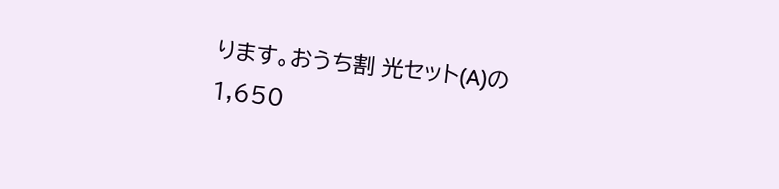ります。おうち割 光セット(A)の1,650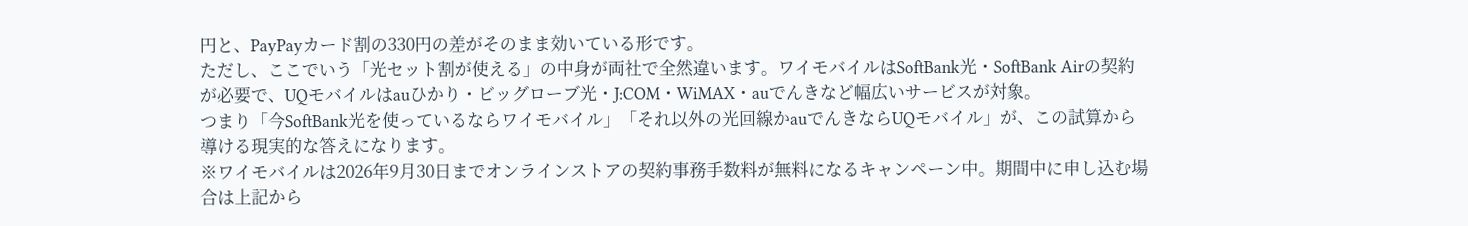円と、PayPayカード割の330円の差がそのまま効いている形です。
ただし、ここでいう「光セット割が使える」の中身が両社で全然違います。ワイモバイルはSoftBank光・SoftBank Airの契約が必要で、UQモバイルはauひかり・ビッグローブ光・J:COM・WiMAX・auでんきなど幅広いサービスが対象。
つまり「今SoftBank光を使っているならワイモバイル」「それ以外の光回線かauでんきならUQモバイル」が、この試算から導ける現実的な答えになります。
※ワイモバイルは2026年9月30日までオンラインストアの契約事務手数料が無料になるキャンペーン中。期間中に申し込む場合は上記から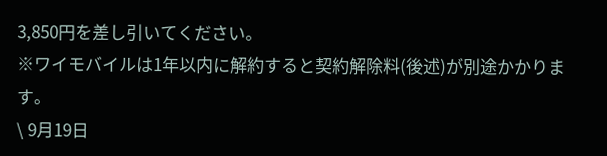3,850円を差し引いてください。
※ワイモバイルは1年以内に解約すると契約解除料(後述)が別途かかります。
\ 9月19日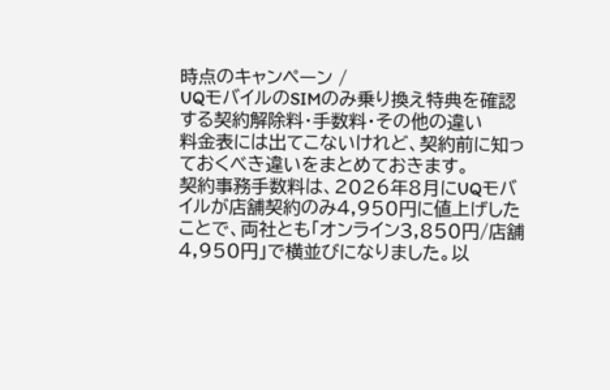時点のキャンペーン /
UQモバイルのSIMのみ乗り換え特典を確認する契約解除料・手数料・その他の違い
料金表には出てこないけれど、契約前に知っておくべき違いをまとめておきます。
契約事務手数料は、2026年8月にUQモバイルが店舗契約のみ4,950円に値上げしたことで、両社とも「オンライン3,850円/店舗4,950円」で横並びになりました。以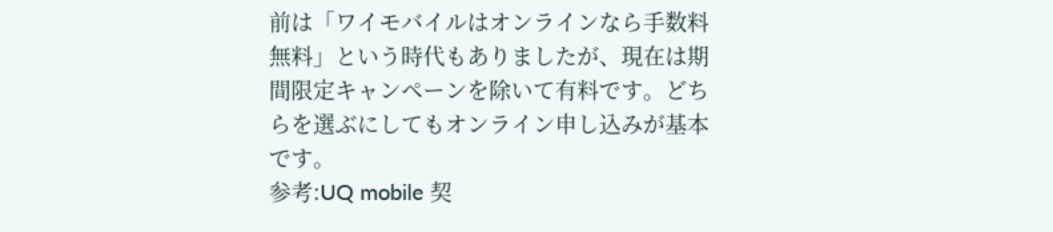前は「ワイモバイルはオンラインなら手数料無料」という時代もありましたが、現在は期間限定キャンペーンを除いて有料です。どちらを選ぶにしてもオンライン申し込みが基本です。
参考:UQ mobile 契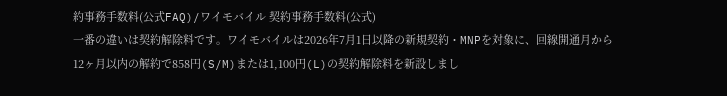約事務手数料(公式FAQ)/ワイモバイル 契約事務手数料(公式)
一番の違いは契約解除料です。ワイモバイルは2026年7月1日以降の新規契約・MNPを対象に、回線開通月から12ヶ月以内の解約で858円(S/M)または1,100円(L)の契約解除料を新設しまし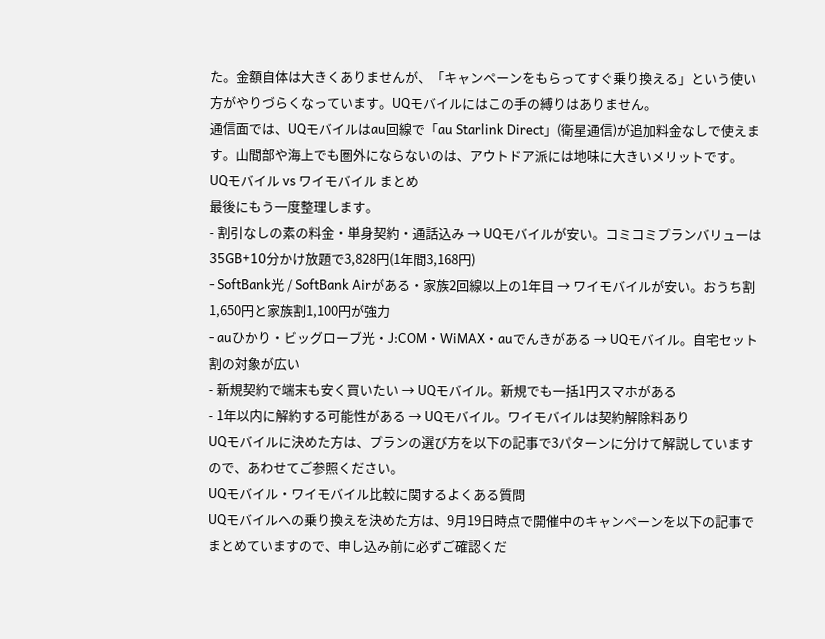た。金額自体は大きくありませんが、「キャンペーンをもらってすぐ乗り換える」という使い方がやりづらくなっています。UQモバイルにはこの手の縛りはありません。
通信面では、UQモバイルはau回線で「au Starlink Direct」(衛星通信)が追加料金なしで使えます。山間部や海上でも圏外にならないのは、アウトドア派には地味に大きいメリットです。
UQモバイル vs ワイモバイル まとめ
最後にもう一度整理します。
- 割引なしの素の料金・単身契約・通話込み → UQモバイルが安い。コミコミプランバリューは35GB+10分かけ放題で3,828円(1年間3,168円)
- SoftBank光 / SoftBank Airがある・家族2回線以上の1年目 → ワイモバイルが安い。おうち割1,650円と家族割1,100円が強力
- auひかり・ビッグローブ光・J:COM・WiMAX・auでんきがある → UQモバイル。自宅セット割の対象が広い
- 新規契約で端末も安く買いたい → UQモバイル。新規でも一括1円スマホがある
- 1年以内に解約する可能性がある → UQモバイル。ワイモバイルは契約解除料あり
UQモバイルに決めた方は、プランの選び方を以下の記事で3パターンに分けて解説していますので、あわせてご参照ください。
UQモバイル・ワイモバイル比較に関するよくある質問
UQモバイルへの乗り換えを決めた方は、9月19日時点で開催中のキャンペーンを以下の記事でまとめていますので、申し込み前に必ずご確認くだ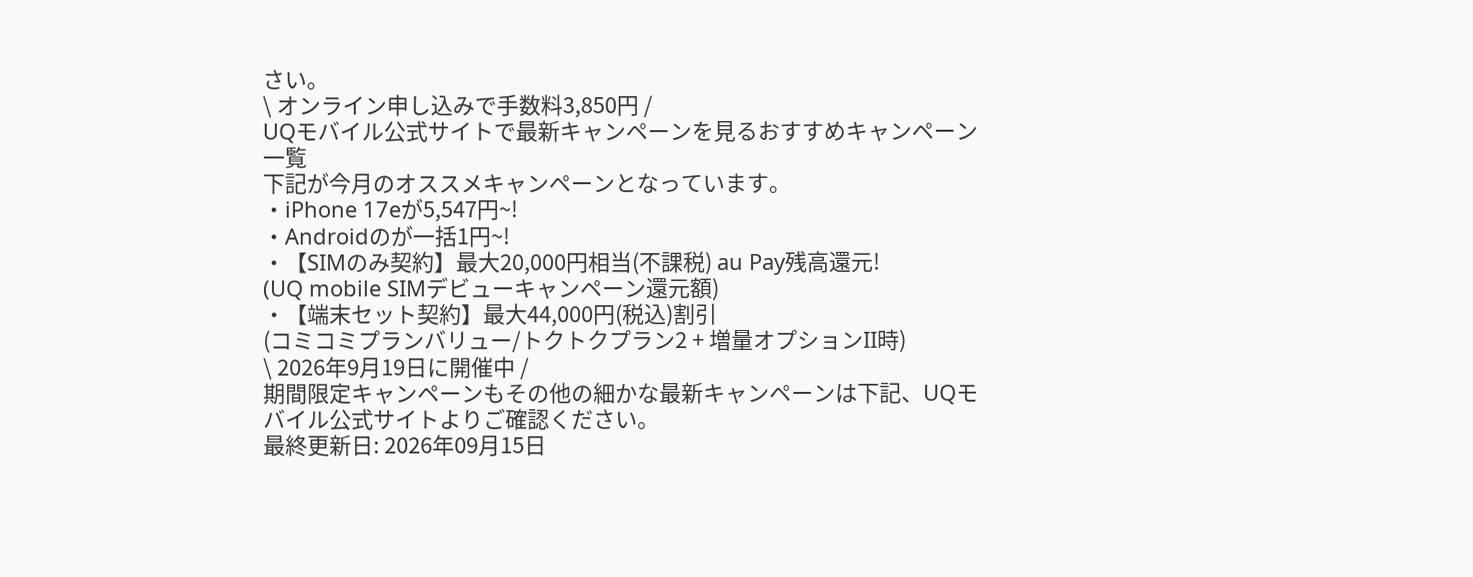さい。
\ オンライン申し込みで手数料3,850円 /
UQモバイル公式サイトで最新キャンペーンを見るおすすめキャンペーン一覧
下記が今月のオススメキャンペーンとなっています。
・iPhone 17eが5,547円~!
・Androidのが一括1円~!
・【SIMのみ契約】最大20,000円相当(不課税) au Pay残高還元!
(UQ mobile SIMデビューキャンペーン還元額)
・【端末セット契約】最大44,000円(税込)割引
(コミコミプランバリュー/トクトクプラン2 + 増量オプションII時)
\ 2026年9月19日に開催中 /
期間限定キャンペーンもその他の細かな最新キャンペーンは下記、UQモバイル公式サイトよりご確認ください。
最終更新日: 2026年09月15日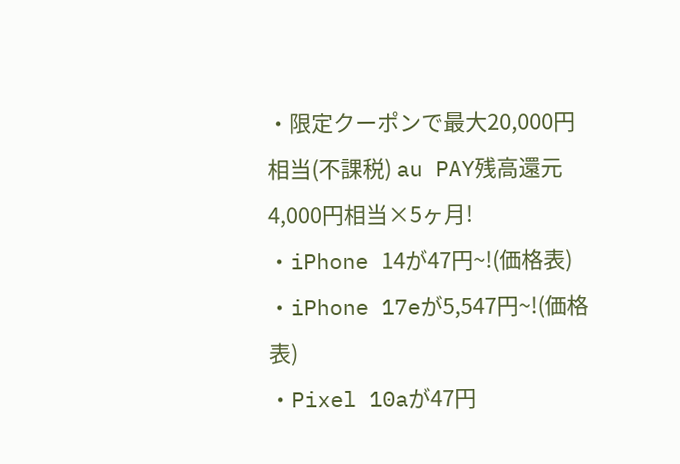・限定クーポンで最大20,000円相当(不課税) au PAY残高還元
4,000円相当×5ヶ月!
・iPhone 14が47円~!(価格表)
・iPhone 17eが5,547円~!(価格表)
・Pixel 10aが47円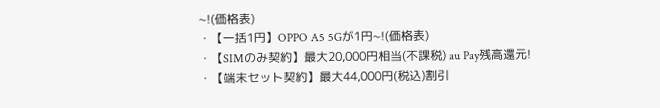~!(価格表)
・【一括1円】OPPO A5 5Gが1円~!(価格表)
・【SIMのみ契約】最大20,000円相当(不課税) au Pay残高還元!
・【端末セット契約】最大44,000円(税込)割引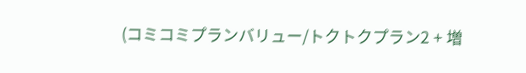(コミコミプランバリュー/トクトクプラン2 + 増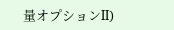量オプションII)